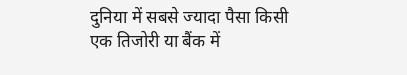दुनिया में सबसे ज्यादा पैसा किसी एक तिजोरी या बैंक में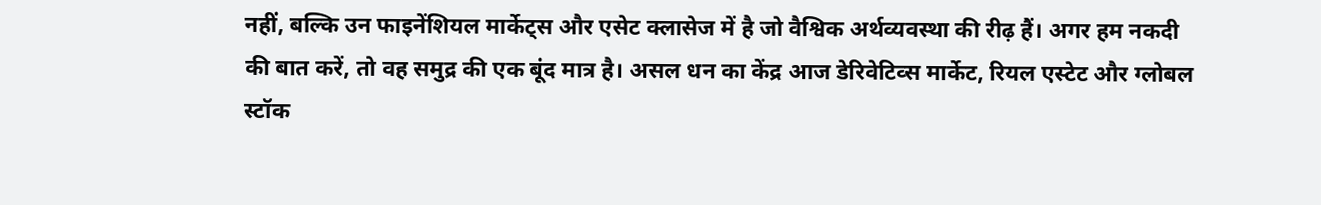नहीं, बल्कि उन फाइनेंशियल मार्केट्स और एसेट क्लासेज में है जो वैश्विक अर्थव्यवस्था की रीढ़ हैं। अगर हम नकदी की बात करें, तो वह समुद्र की एक बूंद मात्र है। असल धन का केंद्र आज डेरिवेटिव्स मार्केट, रियल एस्टेट और ग्लोबल स्टॉक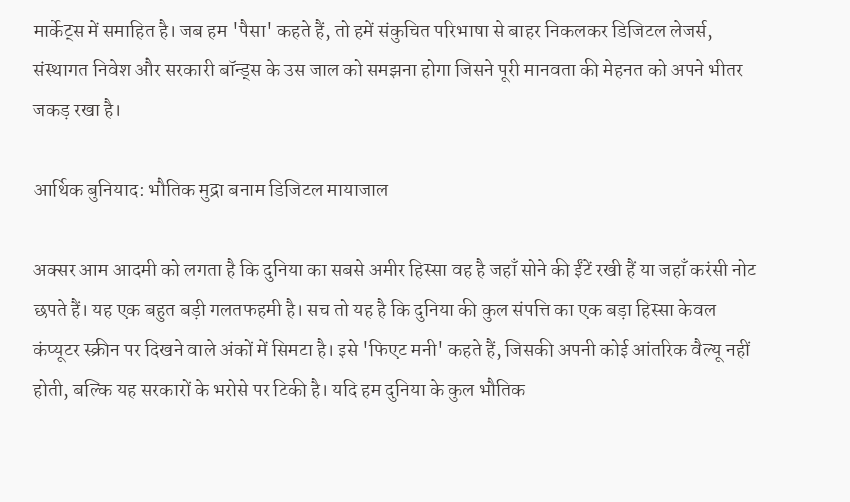मार्केट्स में समाहित है। जब हम 'पैसा' कहते हैं, तो हमें संकुचित परिभाषा से बाहर निकलकर डिजिटल लेजर्स, संस्थागत निवेश और सरकारी बॉन्ड्स के उस जाल को समझना होगा जिसने पूरी मानवता की मेहनत को अपने भीतर जकड़ रखा है।

आर्थिक बुनियाद: भौतिक मुद्रा बनाम डिजिटल मायाजाल

अक्सर आम आदमी को लगता है कि दुनिया का सबसे अमीर हिस्सा वह है जहाँ सोने की ईंटें रखी हैं या जहाँ करंसी नोट छपते हैं। यह एक बहुत बड़ी गलतफहमी है। सच तो यह है कि दुनिया की कुल संपत्ति का एक बड़ा हिस्सा केवल कंप्यूटर स्क्रीन पर दिखने वाले अंकों में सिमटा है। इसे 'फिएट मनी' कहते हैं, जिसकी अपनी कोई आंतरिक वैल्यू नहीं होती, बल्कि यह सरकारों के भरोसे पर टिकी है। यदि हम दुनिया के कुल भौतिक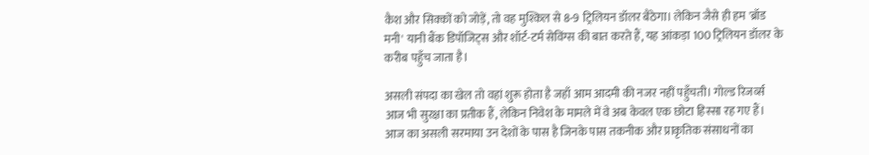कैश और सिक्कों को जोड़ें, तो वह मुश्किल से 8-9 ट्रिलियन डॉलर बैठेगा। लेकिन जैसे ही हम 'ब्रॉड मनी' यानी बैंक डिपॉजिट्स और शॉर्ट-टर्म सेविंग्स की बात करते हैं, यह आंकड़ा 100 ट्रिलियन डॉलर के करीब पहुँच जाता है।

असली संपदा का खेल तो वहां शुरू होता है जहाँ आम आदमी की नजर नहीं पहुँचती। गोल्ड रिजर्व्स आज भी सुरक्षा का प्रतीक हैं, लेकिन निवेश के मामले में वे अब केवल एक छोटा हिस्सा रह गए हैं। आज का असली सरमाया उन देशों के पास है जिनके पास तकनीक और प्राकृतिक संसाधनों का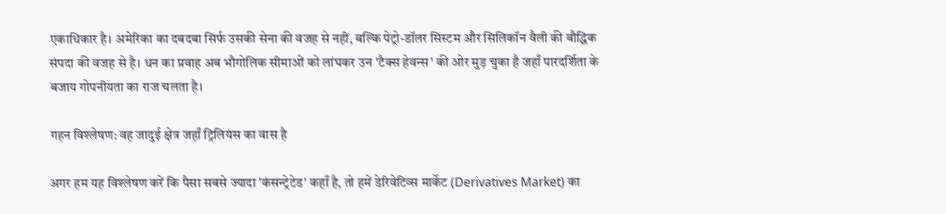एकाधिकार है। अमेरिका का दबदबा सिर्फ उसकी सेना की वजह से नहीं, बल्कि पेट्रो-डॉलर सिस्टम और सिलिकॉन वैली की बौद्धिक संपदा की वजह से है। धन का प्रवाह अब भौगोलिक सीमाओं को लांघकर उन 'टैक्स हेवन्स' की ओर मुड़ चुका है जहाँ पारदर्शिता के बजाय गोपनीयता का राज चलता है।

गहन विश्लेषण: वह जादुई क्षेत्र जहाँ ट्रिलियंस का वास है

अगर हम यह विश्लेषण करें कि पैसा सबसे ज्यादा 'कंसन्ट्रेटेड' कहाँ है, तो हमें डेरिवेटिव्स मार्केट (Derivatives Market) का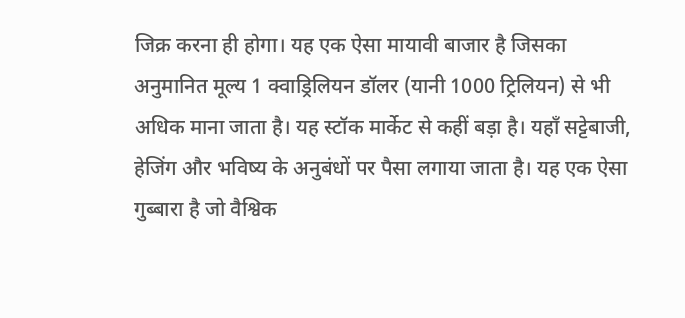जिक्र करना ही होगा। यह एक ऐसा मायावी बाजार है जिसका अनुमानित मूल्य 1 क्वाड्रिलियन डॉलर (यानी 1000 ट्रिलियन) से भी अधिक माना जाता है। यह स्टॉक मार्केट से कहीं बड़ा है। यहाँ सट्टेबाजी, हेजिंग और भविष्य के अनुबंधों पर पैसा लगाया जाता है। यह एक ऐसा गुब्बारा है जो वैश्विक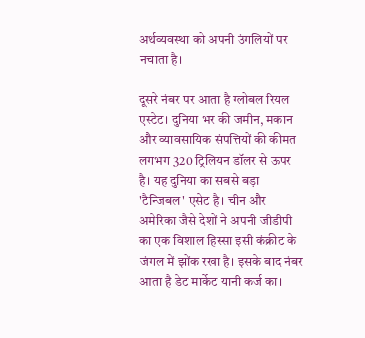अर्थव्यवस्था को अपनी उंगलियों पर नचाता है।

दूसरे नंबर पर आता है ग्लोबल रियल एस्टेट। दुनिया भर की जमीन, मकान और व्यावसायिक संपत्तियों की कीमत लगभग 320 ट्रिलियन डॉलर से ऊपर है। यह दुनिया का सबसे बड़ा 'टैन्जिबल' एसेट है। चीन और अमेरिका जैसे देशों ने अपनी जीडीपी का एक विशाल हिस्सा इसी कंक्रीट के जंगल में झोंक रखा है। इसके बाद नंबर आता है डेट मार्केट यानी कर्ज का।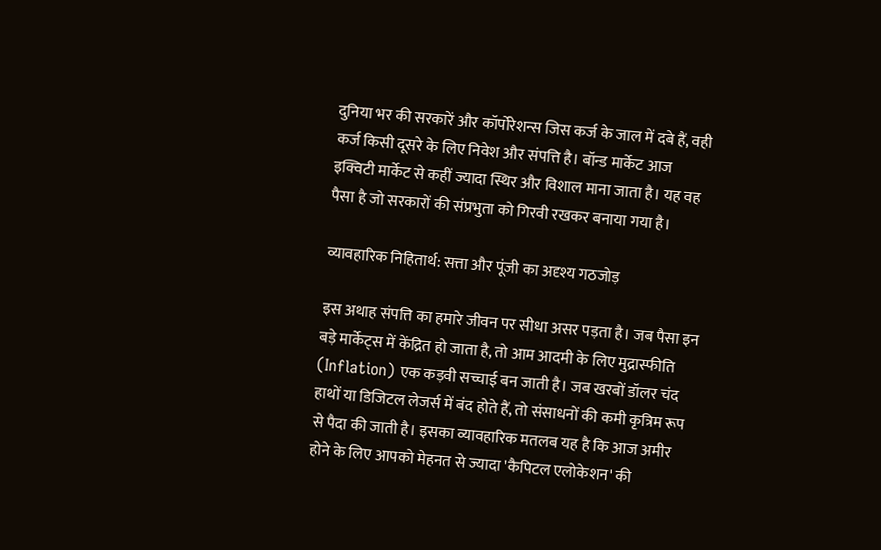दुनिया भर की सरकारें और कॉर्पोरेशन्स जिस कर्ज के जाल में दबे हैं, वही कर्ज किसी दूसरे के लिए निवेश और संपत्ति है। बॉन्ड मार्केट आज इक्विटी मार्केट से कहीं ज्यादा स्थिर और विशाल माना जाता है। यह वह पैसा है जो सरकारों की संप्रभुता को गिरवी रखकर बनाया गया है।

व्यावहारिक निहितार्थ: सत्ता और पूंजी का अदृश्य गठजोड़

इस अथाह संपत्ति का हमारे जीवन पर सीधा असर पड़ता है। जब पैसा इन बड़े मार्केट्स में केंद्रित हो जाता है, तो आम आदमी के लिए मुद्रास्फीति (Inflation) एक कड़वी सच्चाई बन जाती है। जब खरबों डॉलर चंद हाथों या डिजिटल लेजर्स में बंद होते हैं, तो संसाधनों की कमी कृत्रिम रूप से पैदा की जाती है। इसका व्यावहारिक मतलब यह है कि आज अमीर होने के लिए आपको मेहनत से ज्यादा 'कैपिटल एलोकेशन' की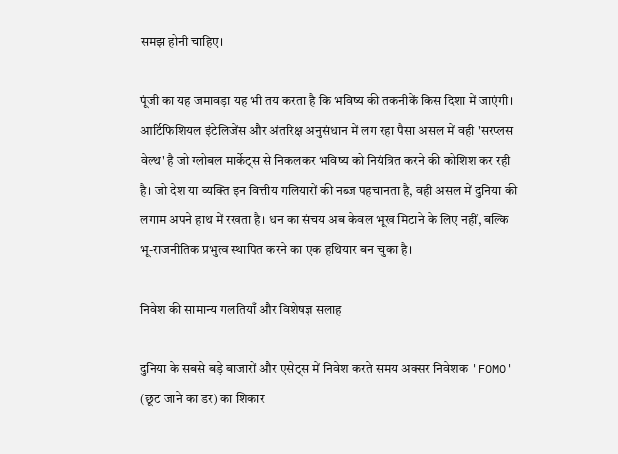समझ होनी चाहिए।

पूंजी का यह जमावड़ा यह भी तय करता है कि भविष्य की तकनीकें किस दिशा में जाएंगी। आर्टिफिशियल इंटेलिजेंस और अंतरिक्ष अनुसंधान में लग रहा पैसा असल में वही 'सरप्लस वेल्थ' है जो ग्लोबल मार्केट्स से निकलकर भविष्य को नियंत्रित करने की कोशिश कर रही है। जो देश या व्यक्ति इन वित्तीय गलियारों की नब्ज पहचानता है, वही असल में दुनिया की लगाम अपने हाथ में रखता है। धन का संचय अब केवल भूख मिटाने के लिए नहीं, बल्कि भू-राजनीतिक प्रभुत्व स्थापित करने का एक हथियार बन चुका है।

निवेश की सामान्य गलतियाँ और विशेषज्ञ सलाह

दुनिया के सबसे बड़े बाजारों और एसेट्स में निवेश करते समय अक्सर निवेशक 'FOMO' (छूट जाने का डर) का शिकार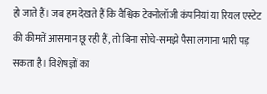हो जाते हैं। जब हम देखते हैं कि वैश्विक टेक्नोलॉजी कंपनियां या रियल एस्टेट की कीमतें आसमान छू रही हैं, तो बिना सोचे-समझे पैसा लगाना भारी पड़ सकता है। विशेषज्ञों का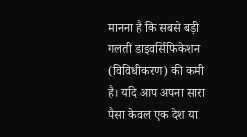मानना है कि सबसे बड़ी गलती डाइवर्सिफिकेशन (विविधीकरण) की कमी है। यदि आप अपना सारा पैसा केवल एक देश या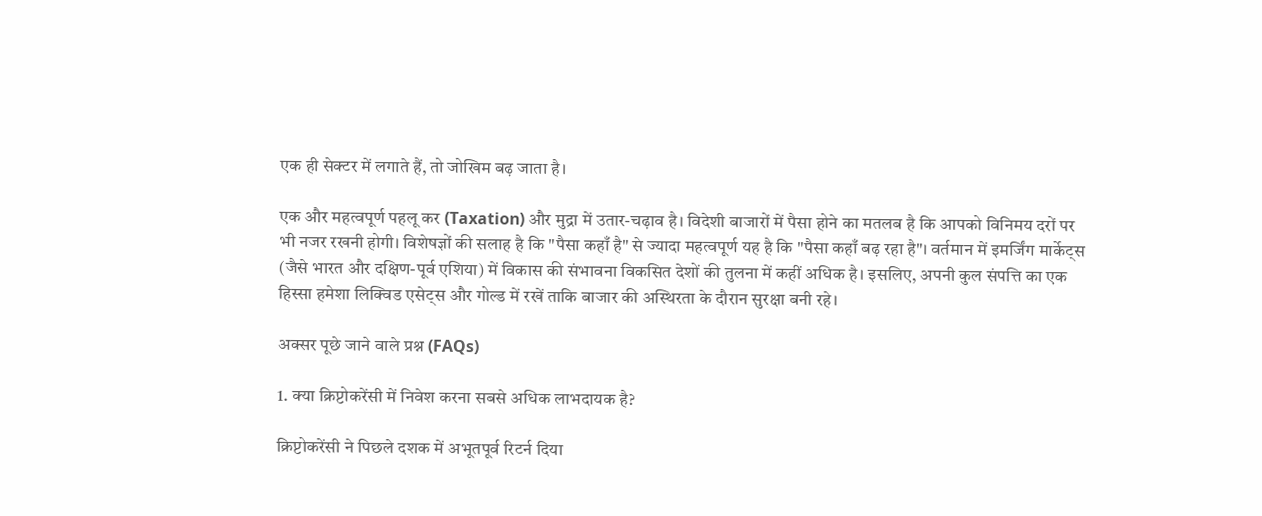एक ही सेक्टर में लगाते हैं, तो जोखिम बढ़ जाता है।

एक और महत्वपूर्ण पहलू कर (Taxation) और मुद्रा में उतार-चढ़ाव है। विदेशी बाजारों में पैसा होने का मतलब है कि आपको विनिमय दरों पर भी नजर रखनी होगी। विशेषज्ञों की सलाह है कि "पैसा कहाँ है" से ज्यादा महत्वपूर्ण यह है कि "पैसा कहाँ बढ़ रहा है"। वर्तमान में इमर्जिंग मार्केट्स (जैसे भारत और दक्षिण-पूर्व एशिया) में विकास की संभावना विकसित देशों की तुलना में कहीं अधिक है। इसलिए, अपनी कुल संपत्ति का एक हिस्सा हमेशा लिक्विड एसेट्स और गोल्ड में रखें ताकि बाजार की अस्थिरता के दौरान सुरक्षा बनी रहे।

अक्सर पूछे जाने वाले प्रश्न (FAQs)

1. क्या क्रिप्टोकरेंसी में निवेश करना सबसे अधिक लाभदायक है?

क्रिप्टोकरेंसी ने पिछले दशक में अभूतपूर्व रिटर्न दिया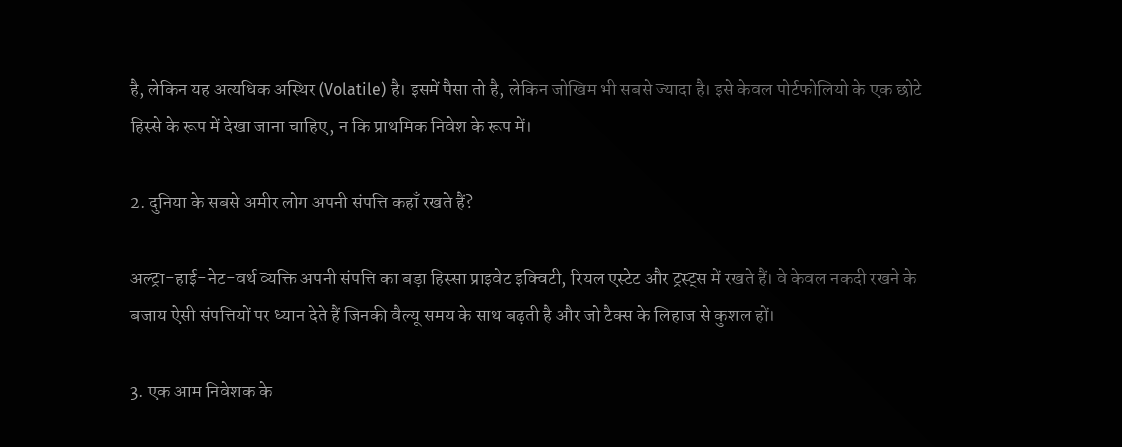है, लेकिन यह अत्यधिक अस्थिर (Volatile) है। इसमें पैसा तो है, लेकिन जोखिम भी सबसे ज्यादा है। इसे केवल पोर्टफोलियो के एक छोटे हिस्से के रूप में देखा जाना चाहिए, न कि प्राथमिक निवेश के रूप में।

2. दुनिया के सबसे अमीर लोग अपनी संपत्ति कहाँ रखते हैं?

अल्ट्रा-हाई-नेट-वर्थ व्यक्ति अपनी संपत्ति का बड़ा हिस्सा प्राइवेट इक्विटी, रियल एस्टेट और ट्रस्ट्स में रखते हैं। वे केवल नकदी रखने के बजाय ऐसी संपत्तियों पर ध्यान देते हैं जिनकी वैल्यू समय के साथ बढ़ती है और जो टैक्स के लिहाज से कुशल हों।

3. एक आम निवेशक के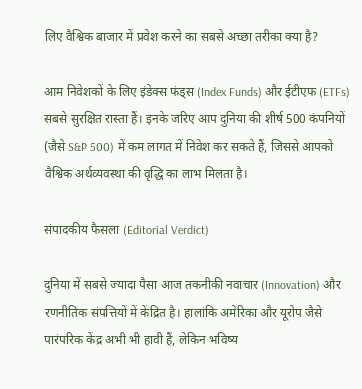लिए वैश्विक बाजार में प्रवेश करने का सबसे अच्छा तरीका क्या है?

आम निवेशकों के लिए इंडेक्स फंड्स (Index Funds) और ईटीएफ (ETFs) सबसे सुरक्षित रास्ता हैं। इनके जरिए आप दुनिया की शीर्ष 500 कंपनियों (जैसे S&P 500) में कम लागत में निवेश कर सकते हैं, जिससे आपको वैश्विक अर्थव्यवस्था की वृद्धि का लाभ मिलता है।

संपादकीय फैसला (Editorial Verdict)

दुनिया में सबसे ज्यादा पैसा आज तकनीकी नवाचार (Innovation) और रणनीतिक संपत्तियों में केंद्रित है। हालांकि अमेरिका और यूरोप जैसे पारंपरिक केंद्र अभी भी हावी हैं, लेकिन भविष्य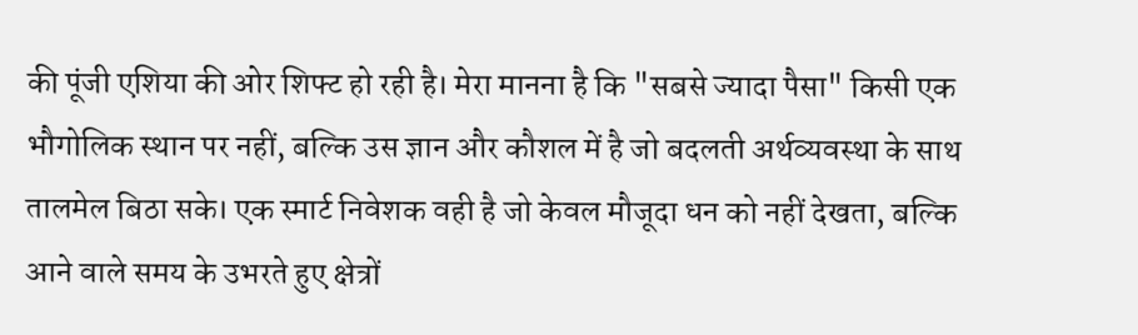की पूंजी एशिया की ओर शिफ्ट हो रही है। मेरा मानना है कि "सबसे ज्यादा पैसा" किसी एक भौगोलिक स्थान पर नहीं, बल्कि उस ज्ञान और कौशल में है जो बदलती अर्थव्यवस्था के साथ तालमेल बिठा सके। एक स्मार्ट निवेशक वही है जो केवल मौजूदा धन को नहीं देखता, बल्कि आने वाले समय के उभरते हुए क्षेत्रों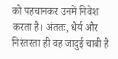को पहचानकर उनमें निवेश करता है। अंततः, धैर्य और निरंतरता ही वह जादुई चाबी है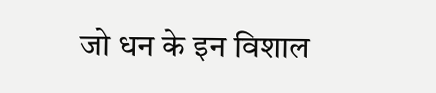जो धन के इन विशाल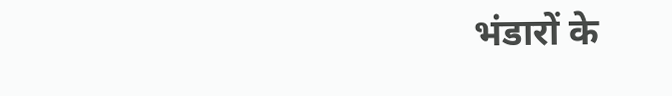भंडारों के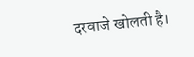दरवाजे खोलती है।